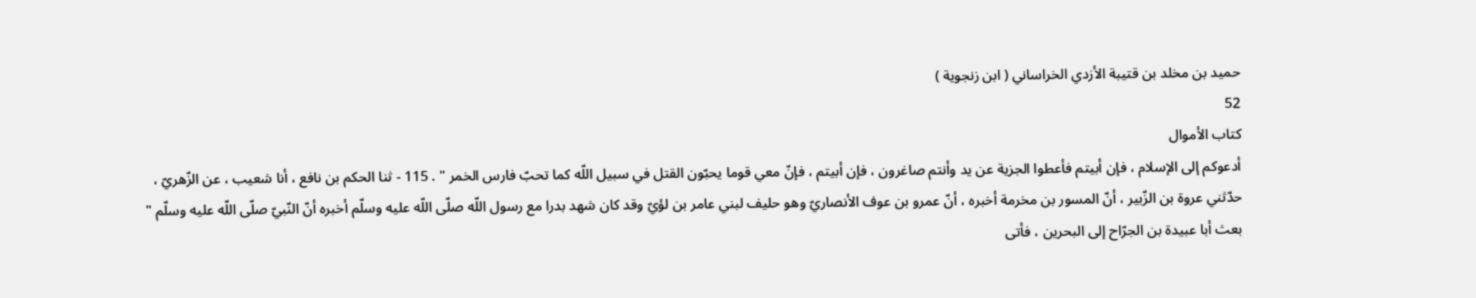حميد بن مخلد بن قتيبة الأزدي الخراساني ( ابن زنجوية )
52
كتاب الأموال
أدعوكم إلى الإسلام ، فإن أبيتم فأعطوا الجزية عن يد وأنتم صاغرون ، فإن أبيتم ، فإنّ معي قوما يحبّون القتل في سبيل اللّه كما تحبّ فارس الخمر " . 115 - ثنا الحكم بن نافع ، أنا شعيب ، عن الزّهريّ ، حدّثني عروة بن الزّبير ، أنّ المسور بن مخرمة أخبره ، أنّ عمرو بن عوف الأنصاريّ وهو حليف لبني عامر بن لؤيّ وقد كان شهد بدرا مع رسول اللّه صلّى اللّه عليه وسلّم أخبره أنّ النّبيّ صلّى اللّه عليه وسلّم " بعث أبا عبيدة بن الجرّاح إلى البحرين ، فأتى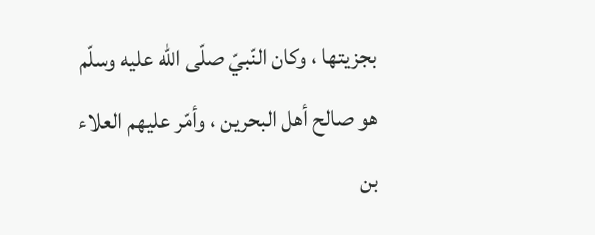بجزيتها ، وكان النّبيّ صلّى اللّه عليه وسلّم هو صالح أهل البحرين ، وأمّر عليهم العلاء بن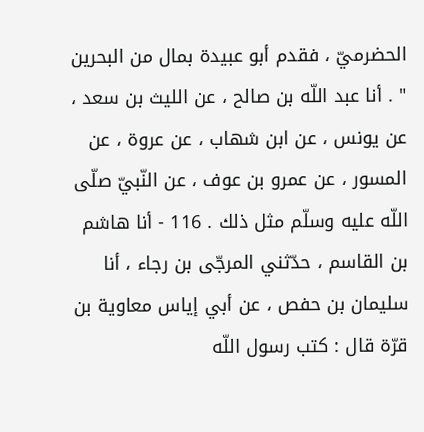الحضرميّ ، فقدم أبو عبيدة بمال من البحرين " . أنا عبد اللّه بن صالح ، عن الليث بن سعد ، عن يونس ، عن ابن شهاب ، عن عروة ، عن المسور ، عن عمرو بن عوف ، عن النّبيّ صلّى اللّه عليه وسلّم مثل ذلك . 116 - أنا هاشم بن القاسم ، حدّثني المرجّى بن رجاء ، أنا سليمان بن حفص ، عن أبي إياس معاوية بن قرّة قال : كتب رسول اللّه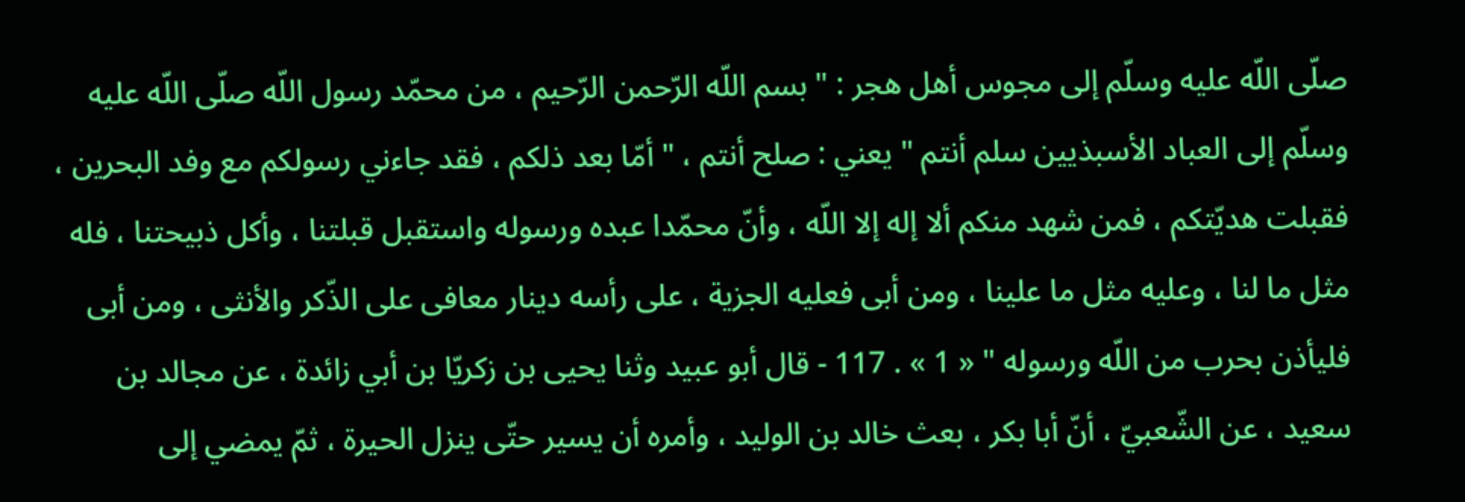صلّى اللّه عليه وسلّم إلى مجوس أهل هجر : " بسم اللّه الرّحمن الرّحيم ، من محمّد رسول اللّه صلّى اللّه عليه وسلّم إلى العباد الأسبذيين سلم أنتم " يعني : صلح أنتم ، " أمّا بعد ذلكم ، فقد جاءني رسولكم مع وفد البحرين ، فقبلت هديّتكم ، فمن شهد منكم ألا إله إلا اللّه ، وأنّ محمّدا عبده ورسوله واستقبل قبلتنا ، وأكل ذبيحتنا ، فله مثل ما لنا ، وعليه مثل ما علينا ، ومن أبى فعليه الجزية ، على رأسه دينار معافى على الذّكر والأنثى ، ومن أبى فليأذن بحرب من اللّه ورسوله " « 1 » . 117 - قال أبو عبيد وثنا يحيى بن زكريّا بن أبي زائدة ، عن مجالد بن سعيد ، عن الشّعبيّ ، أنّ أبا بكر ، بعث خالد بن الوليد ، وأمره أن يسير حتّى ينزل الحيرة ، ثمّ يمضي إلى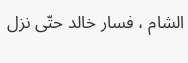الشام ، فسار خالد حتّى نزل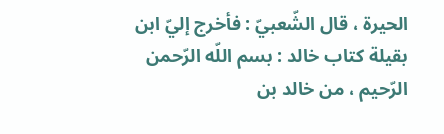الحيرة ، قال الشّعبيّ : فأخرج إليّ ابن بقيلة كتاب خالد : بسم اللّه الرّحمن الرّحيم ، من خالد بن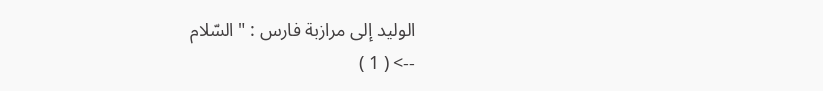الوليد إلى مرازبة فارس : " السّلام
--> ( 1 )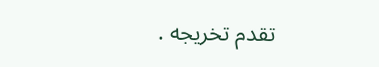تقدم تخريجه .